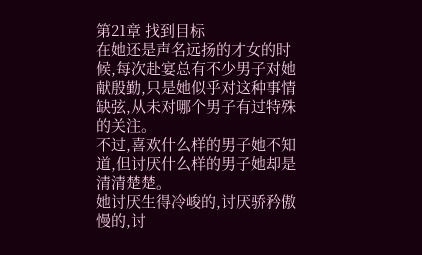第21章 找到目标
在她还是声名远扬的才女的时候,每次赴宴总有不少男子对她献殷勤,只是她似乎对这种事情缺弦,从未对哪个男子有过特殊的关注。
不过,喜欢什么样的男子她不知道,但讨厌什么样的男子她却是清清楚楚。
她讨厌生得冷峻的,讨厌骄矜傲慢的,讨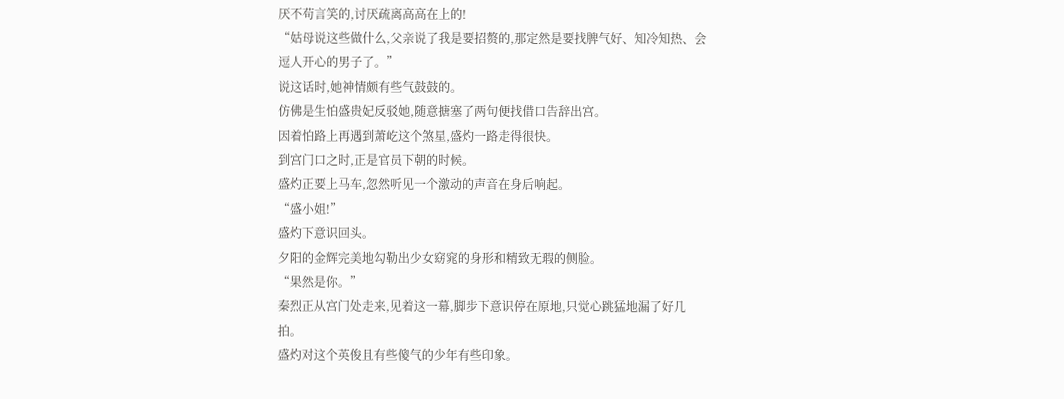厌不苟言笑的,讨厌疏离高高在上的!
“姑母说这些做什么,父亲说了我是要招赘的,那定然是要找脾气好、知冷知热、会逗人开心的男子了。”
说这话时,她神情颇有些气鼓鼓的。
仿佛是生怕盛贵妃反驳她,随意搪塞了两句便找借口告辞出宫。
因着怕路上再遇到萧屹这个煞星,盛灼一路走得很快。
到宫门口之时,正是官员下朝的时候。
盛灼正要上马车,忽然听见一个激动的声音在身后响起。
“盛小姐!”
盛灼下意识回头。
夕阳的金辉完美地勾勒出少女窈窕的身形和精致无瑕的侧脸。
“果然是你。”
秦烈正从宫门处走来,见着这一幕,脚步下意识停在原地,只觉心跳猛地漏了好几拍。
盛灼对这个英俊且有些傻气的少年有些印象。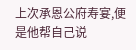上次承恩公府寿宴,便是他帮自己说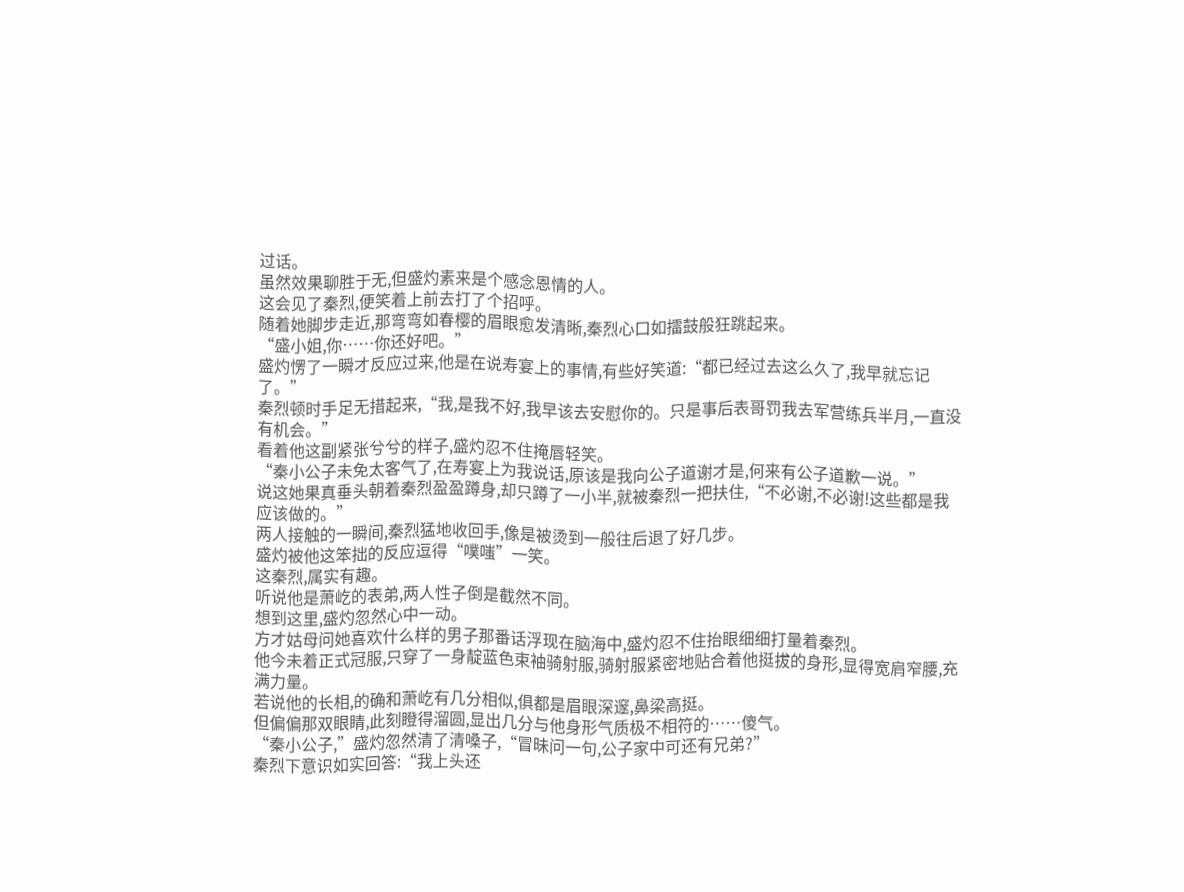过话。
虽然效果聊胜于无,但盛灼素来是个感念恩情的人。
这会见了秦烈,便笑着上前去打了个招呼。
随着她脚步走近,那弯弯如春樱的眉眼愈发清晰,秦烈心口如擂鼓般狂跳起来。
“盛小姐,你……你还好吧。”
盛灼愣了一瞬才反应过来,他是在说寿宴上的事情,有些好笑道:“都已经过去这么久了,我早就忘记了。”
秦烈顿时手足无措起来,“我,是我不好,我早该去安慰你的。只是事后表哥罚我去军营练兵半月,一直没有机会。”
看着他这副紧张兮兮的样子,盛灼忍不住掩唇轻笑。
“秦小公子未免太客气了,在寿宴上为我说话,原该是我向公子道谢才是,何来有公子道歉一说。”
说这她果真垂头朝着秦烈盈盈蹲身,却只蹲了一小半,就被秦烈一把扶住,“不必谢,不必谢!这些都是我应该做的。”
两人接触的一瞬间,秦烈猛地收回手,像是被烫到一般往后退了好几步。
盛灼被他这笨拙的反应逗得“噗嗤”一笑。
这秦烈,属实有趣。
听说他是萧屹的表弟,两人性子倒是截然不同。
想到这里,盛灼忽然心中一动。
方才姑母问她喜欢什么样的男子那番话浮现在脑海中,盛灼忍不住抬眼细细打量着秦烈。
他今未着正式冠服,只穿了一身靛蓝色束袖骑射服,骑射服紧密地贴合着他挺拔的身形,显得宽肩窄腰,充满力量。
若说他的长相,的确和萧屹有几分相似,俱都是眉眼深邃,鼻梁高挺。
但偏偏那双眼睛,此刻瞪得溜圆,显出几分与他身形气质极不相符的……傻气。
“秦小公子,”盛灼忽然清了清嗓子,“冒昧问一句,公子家中可还有兄弟?”
秦烈下意识如实回答:“我上头还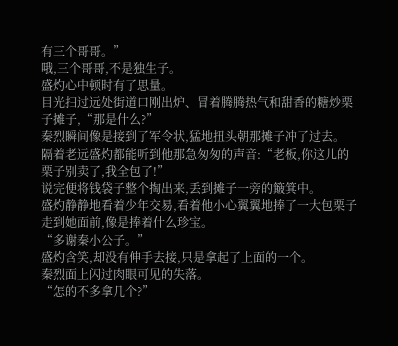有三个哥哥。”
哦,三个哥哥,不是独生子。
盛灼心中顿时有了思量。
目光扫过远处街道口刚出炉、冒着腾腾热气和甜香的糖炒栗子摊子,“那是什么?”
秦烈瞬间像是接到了军令状,猛地扭头朝那摊子冲了过去。
隔着老远盛灼都能听到他那急匆匆的声音:“老板,你这儿的栗子别卖了,我全包了!”
说完便将钱袋子整个掏出来,丢到摊子一旁的簸箕中。
盛灼静静地看着少年交易,看着他小心翼翼地捧了一大包栗子走到她面前,像是捧着什么珍宝。
“多谢秦小公子。”
盛灼含笑,却没有伸手去接,只是拿起了上面的一个。
秦烈面上闪过肉眼可见的失落。
“怎的不多拿几个?”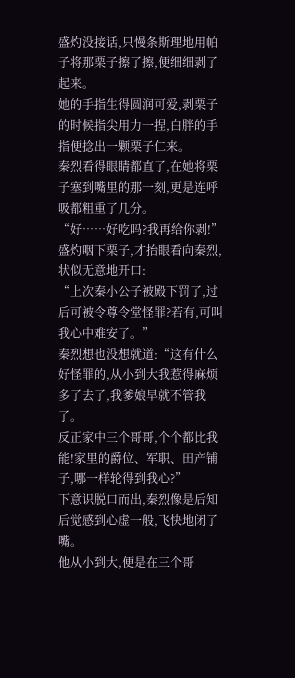盛灼没接话,只慢条斯理地用帕子将那栗子擦了擦,便细细剥了起来。
她的手指生得圆润可爱,剥栗子的时候指尖用力一捏,白胖的手指便捻出一颗栗子仁来。
秦烈看得眼睛都直了,在她将栗子塞到嘴里的那一刻,更是连呼吸都粗重了几分。
“好……好吃吗?我再给你剥!”
盛灼咽下栗子,才抬眼看向秦烈,状似无意地开口:
“上次秦小公子被殿下罚了,过后可被令尊令堂怪罪?若有,可叫我心中难安了。”
秦烈想也没想就道:“这有什么好怪罪的,从小到大我惹得麻烦多了去了,我爹娘早就不管我了。
反正家中三个哥哥,个个都比我能!家里的爵位、军职、田产铺子,哪一样轮得到我心?”
下意识脱口而出,秦烈像是后知后觉感到心虚一般,飞快地闭了嘴。
他从小到大,便是在三个哥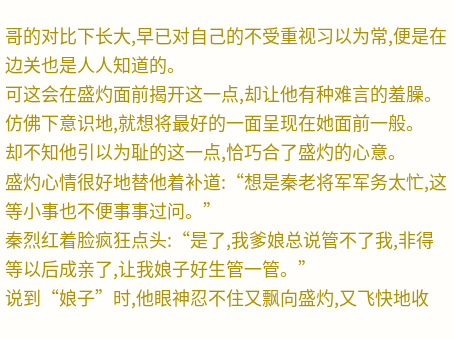哥的对比下长大,早已对自己的不受重视习以为常,便是在边关也是人人知道的。
可这会在盛灼面前揭开这一点,却让他有种难言的羞臊。
仿佛下意识地,就想将最好的一面呈现在她面前一般。
却不知他引以为耻的这一点,恰巧合了盛灼的心意。
盛灼心情很好地替他着补道:“想是秦老将军军务太忙,这等小事也不便事事过问。”
秦烈红着脸疯狂点头:“是了,我爹娘总说管不了我,非得等以后成亲了,让我娘子好生管一管。”
说到“娘子”时,他眼神忍不住又飘向盛灼,又飞快地收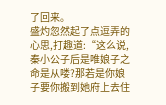了回来。
盛灼忽然起了点逗弄的心思,打趣道:“这么说,秦小公子后是唯娘子之命是从喽?那若是你娘子要你搬到她府上去住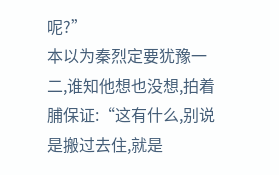呢?”
本以为秦烈定要犹豫一二,谁知他想也没想,拍着脯保证:“这有什么,别说是搬过去住,就是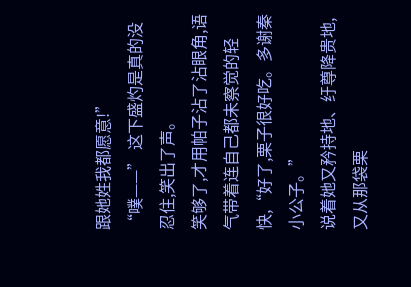跟她姓我都愿意!”
“噗——” 这下盛灼是真的没忍住,笑出了声。
笑够了,才用帕子沾了沾眼角,语气带着连自己都未察觉的轻快,“好了,栗子很好吃。多谢秦小公子。”
说着她又矜持地、纡尊降贵地,又从那袋栗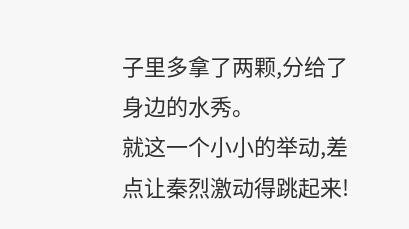子里多拿了两颗,分给了身边的水秀。
就这一个小小的举动,差点让秦烈激动得跳起来!